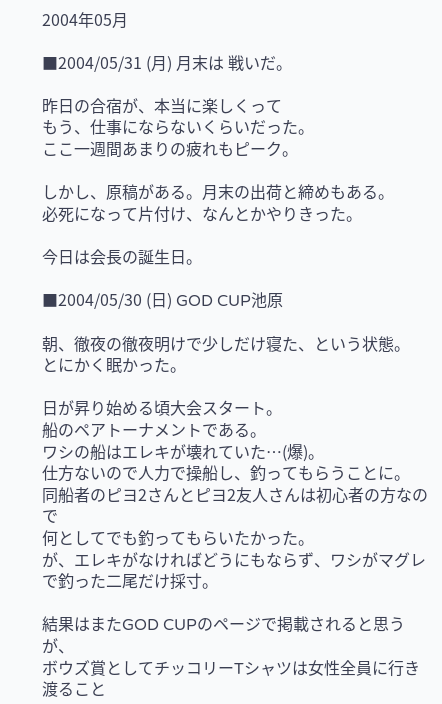2004年05月

■2004/05/31 (月) 月末は 戦いだ。

昨日の合宿が、本当に楽しくって
もう、仕事にならないくらいだった。
ここ一週間あまりの疲れもピーク。

しかし、原稿がある。月末の出荷と締めもある。
必死になって片付け、なんとかやりきった。

今日は会長の誕生日。

■2004/05/30 (日) GOD CUP池原

朝、徹夜の徹夜明けで少しだけ寝た、という状態。
とにかく眠かった。

日が昇り始める頃大会スタート。
船のペアトーナメントである。
ワシの船はエレキが壊れていた…(爆)。
仕方ないので人力で操船し、釣ってもらうことに。
同船者のピヨ2さんとピヨ2友人さんは初心者の方なので
何としてでも釣ってもらいたかった。
が、エレキがなければどうにもならず、ワシがマグレで釣った二尾だけ採寸。

結果はまたGOD CUPのページで掲載されると思うが、
ボウズ賞としてチッコリーTシャツは女性全員に行き渡ること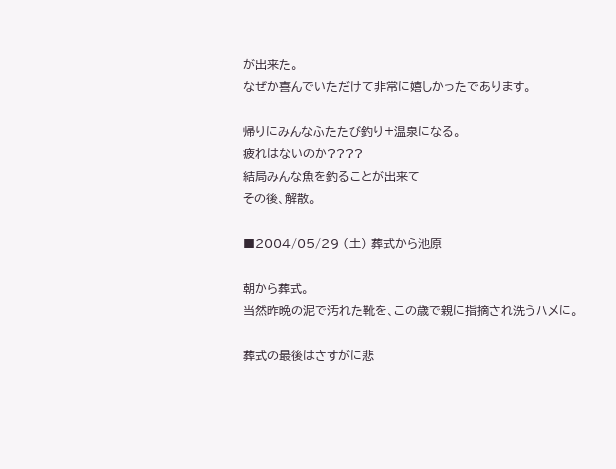が出来た。
なぜか喜んでいただけて非常に嬉しかったであります。

帰りにみんなふたたび釣り+温泉になる。
疲れはないのか????
結局みんな魚を釣ることが出来て
その後、解散。

■2004/05/29 (土) 葬式から池原

朝から葬式。
当然昨晩の泥で汚れた靴を、この歳で親に指摘され洗うハメに。

葬式の最後はさすがに悲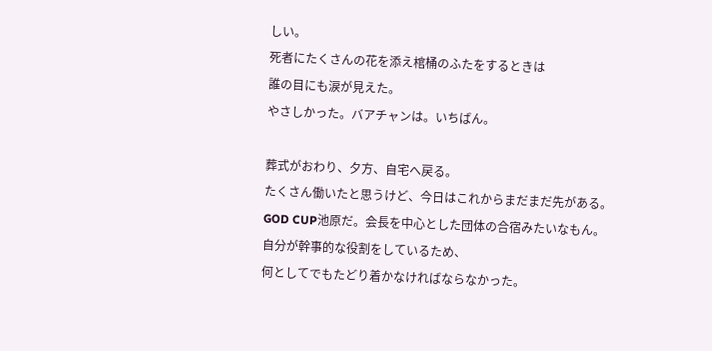しい。
死者にたくさんの花を添え棺桶のふたをするときは
誰の目にも涙が見えた。
やさしかった。バアチャンは。いちばん。

葬式がおわり、夕方、自宅へ戻る。
たくさん働いたと思うけど、今日はこれからまだまだ先がある。
GOD CUP池原だ。会長を中心とした団体の合宿みたいなもん。
自分が幹事的な役割をしているため、
何としてでもたどり着かなければならなかった。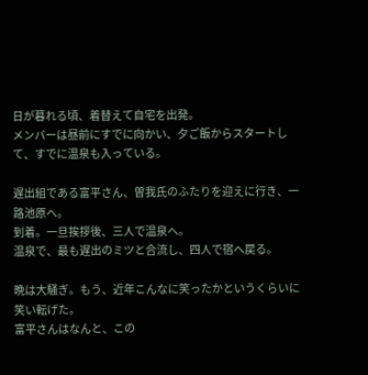日が暮れる頃、着替えて自宅を出発。
メンバーは昼前にすでに向かい、夕ご飯からスタートして、すでに温泉も入っている。

遅出組である富平さん、曽我氏のふたりを迎えに行き、一路池原へ。
到着。一旦挨拶後、三人で温泉へ。
温泉で、最も遅出のミツと合流し、四人で宿へ戻る。

晩は大騒ぎ。もう、近年こんなに笑ったかというくらいに笑い転げた。
富平さんはなんと、この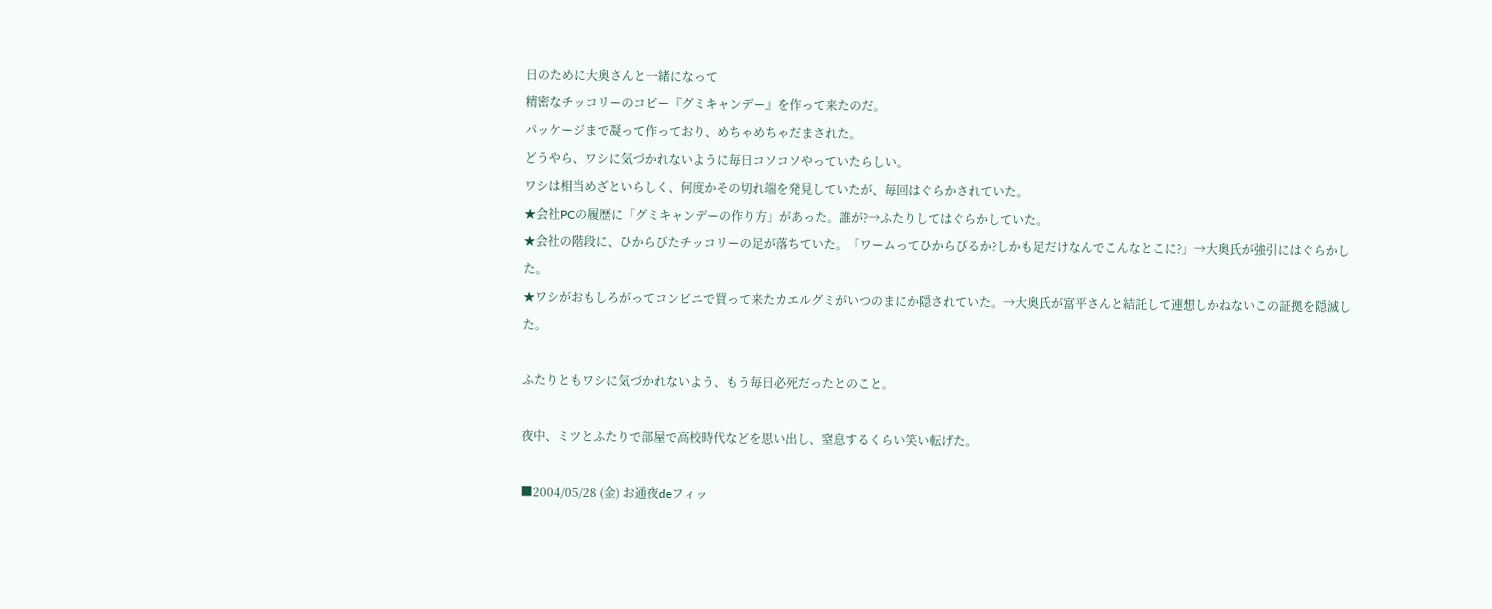日のために大奥さんと一緒になって
精密なチッコリーのコピー『グミキャンデー』を作って来たのだ。
パッケージまで凝って作っており、めちゃめちゃだまされた。
どうやら、ワシに気づかれないように毎日コソコソやっていたらしい。
ワシは相当めざといらしく、何度かその切れ端を発見していたが、毎回はぐらかされていた。
★会社PCの履歴に「グミキャンデーの作り方」があった。誰が?→ふたりしてはぐらかしていた。
★会社の階段に、ひからびたチッコリーの足が落ちていた。「ワームってひからびるか?しかも足だけなんでこんなとこに?」→大奥氏が強引にはぐらかした。
★ワシがおもしろがってコンビニで買って来たカエルグミがいつのまにか隠されていた。→大奥氏が富平さんと結託して連想しかねないこの証拠を隠滅した。

ふたりともワシに気づかれないよう、もう毎日必死だったとのこと。

夜中、ミツとふたりで部屋で高校時代などを思い出し、窒息するくらい笑い転げた。

■2004/05/28 (金) お通夜deフィッ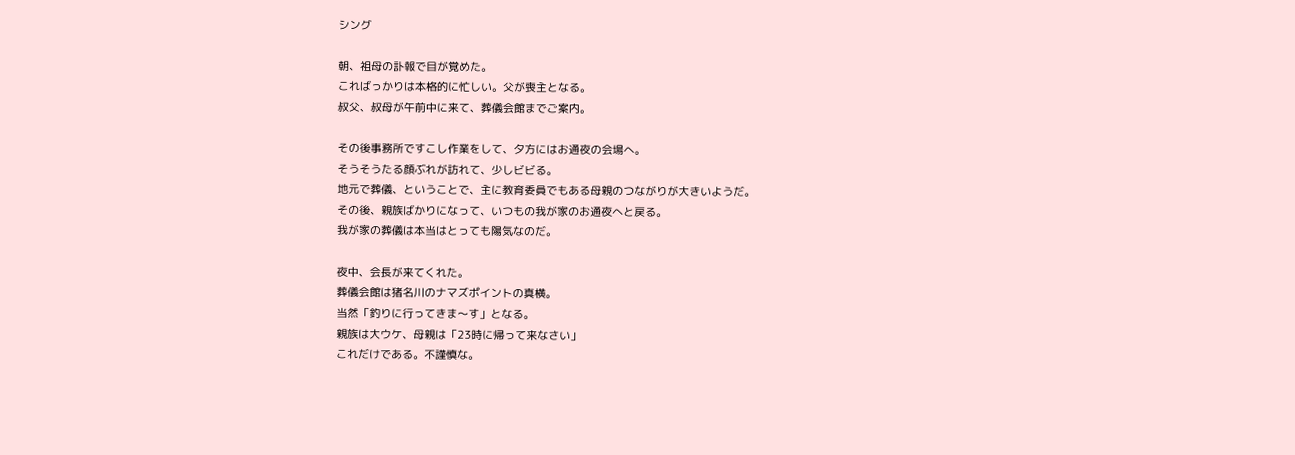シング

朝、祖母の訃報で目が覚めた。
こればっかりは本格的に忙しい。父が喪主となる。
叔父、叔母が午前中に来て、葬儀会館までご案内。

その後事務所ですこし作業をして、夕方にはお通夜の会場へ。
そうそうたる顔ぶれが訪れて、少しビビる。
地元で葬儀、ということで、主に教育委員でもある母親のつながりが大きいようだ。
その後、親族ばかりになって、いつもの我が家のお通夜へと戻る。
我が家の葬儀は本当はとっても陽気なのだ。

夜中、会長が来てくれた。
葬儀会館は猪名川のナマズポイントの真横。
当然「釣りに行ってきま〜す」となる。
親族は大ウケ、母親は「23時に帰って来なさい」
これだけである。不謹慎な。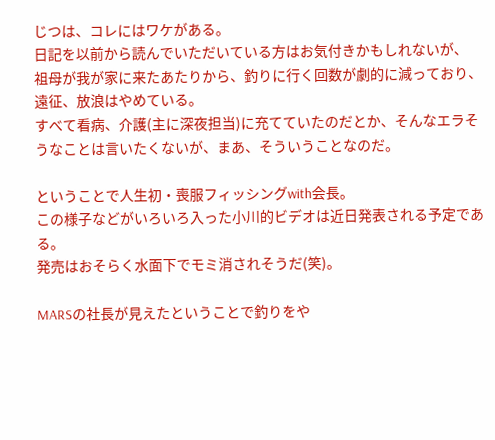じつは、コレにはワケがある。
日記を以前から読んでいただいている方はお気付きかもしれないが、
祖母が我が家に来たあたりから、釣りに行く回数が劇的に減っており、
遠征、放浪はやめている。
すべて看病、介護(主に深夜担当)に充てていたのだとか、そんなエラそうなことは言いたくないが、まあ、そういうことなのだ。

ということで人生初・喪服フィッシングwith会長。
この様子などがいろいろ入った小川的ビデオは近日発表される予定である。
発売はおそらく水面下でモミ消されそうだ(笑)。

MARSの社長が見えたということで釣りをや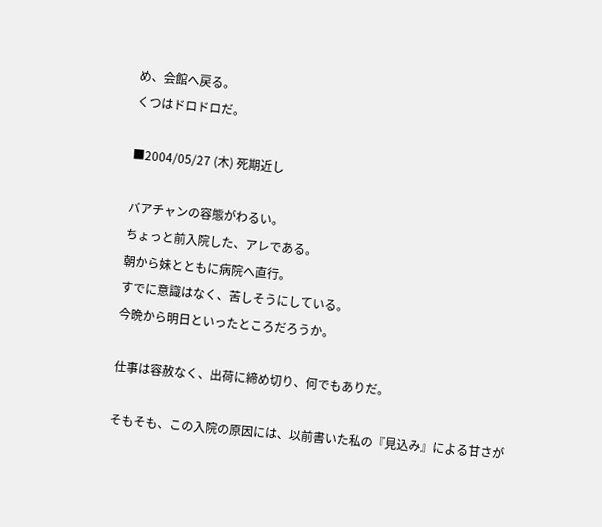め、会館へ戻る。
くつはドロドロだ。

■2004/05/27 (木) 死期近し

バアチャンの容態がわるい。
ちょっと前入院した、アレである。
朝から妹とともに病院へ直行。
すでに意識はなく、苦しそうにしている。
今晩から明日といったところだろうか。

仕事は容赦なく、出荷に締め切り、何でもありだ。

そもそも、この入院の原因には、以前書いた私の『見込み』による甘さが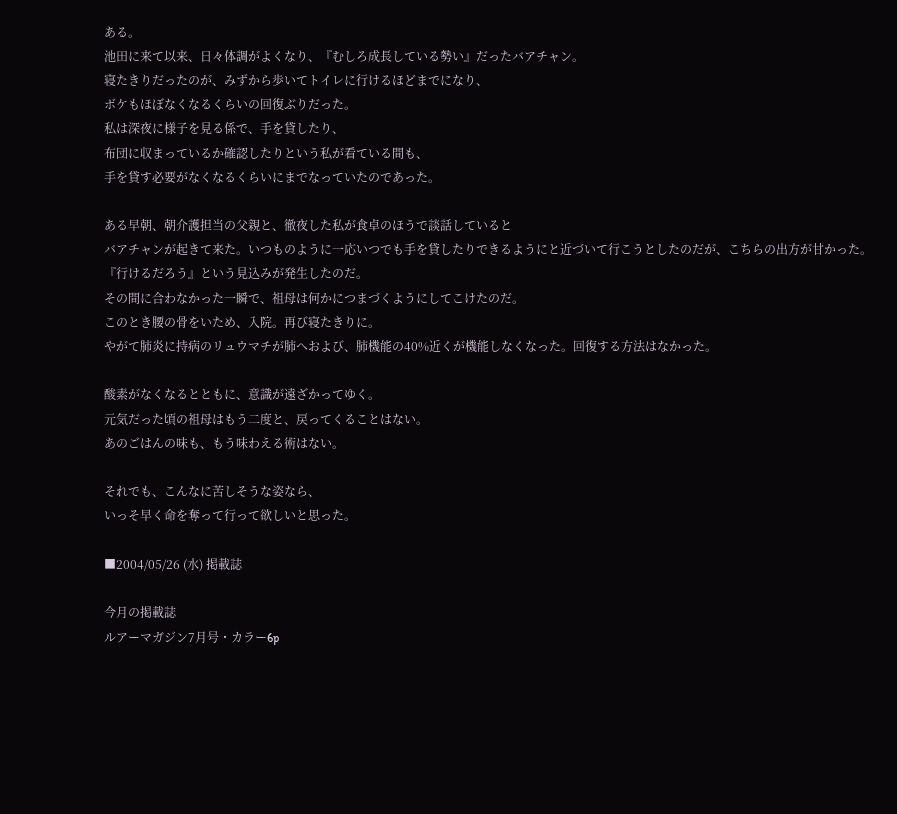ある。
池田に来て以来、日々体調がよくなり、『むしろ成長している勢い』だったバアチャン。
寝たきりだったのが、みずから歩いてトイレに行けるほどまでになり、
ボケもほぼなくなるくらいの回復ぶりだった。
私は深夜に様子を見る係で、手を貸したり、
布団に収まっているか確認したりという私が看ている間も、
手を貸す必要がなくなるくらいにまでなっていたのであった。

ある早朝、朝介護担当の父親と、徹夜した私が食卓のほうで談話していると
バアチャンが起きて来た。いつものように一応いつでも手を貸したりできるようにと近づいて行こうとしたのだが、こちらの出方が甘かった。
『行けるだろう』という見込みが発生したのだ。
その間に合わなかった一瞬で、祖母は何かにつまづくようにしてこけたのだ。
このとき腰の骨をいため、入院。再び寝たきりに。
やがて肺炎に持病のリュウマチが肺へおよび、肺機能の40%近くが機能しなくなった。回復する方法はなかった。

酸素がなくなるとともに、意識が遠ざかってゆく。
元気だった頃の祖母はもう二度と、戻ってくることはない。
あのごはんの味も、もう味わえる術はない。

それでも、こんなに苦しそうな姿なら、
いっそ早く命を奪って行って欲しいと思った。

■2004/05/26 (水) 掲載誌

今月の掲載誌
ルアーマガジン7月号・カラー6p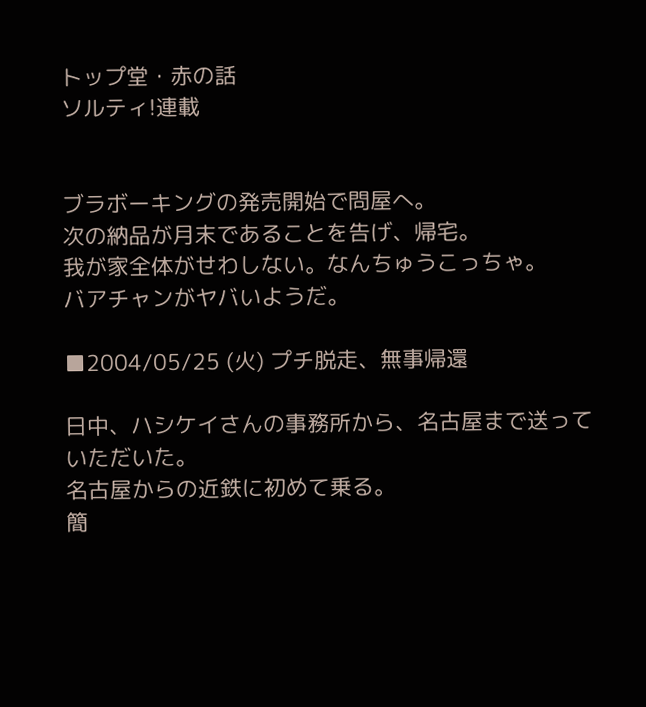トップ堂・赤の話
ソルティ!連載


ブラボーキングの発売開始で問屋へ。
次の納品が月末であることを告げ、帰宅。
我が家全体がせわしない。なんちゅうこっちゃ。
バアチャンがヤバいようだ。

■2004/05/25 (火) プチ脱走、無事帰還

日中、ハシケイさんの事務所から、名古屋まで送っていただいた。
名古屋からの近鉄に初めて乗る。
簡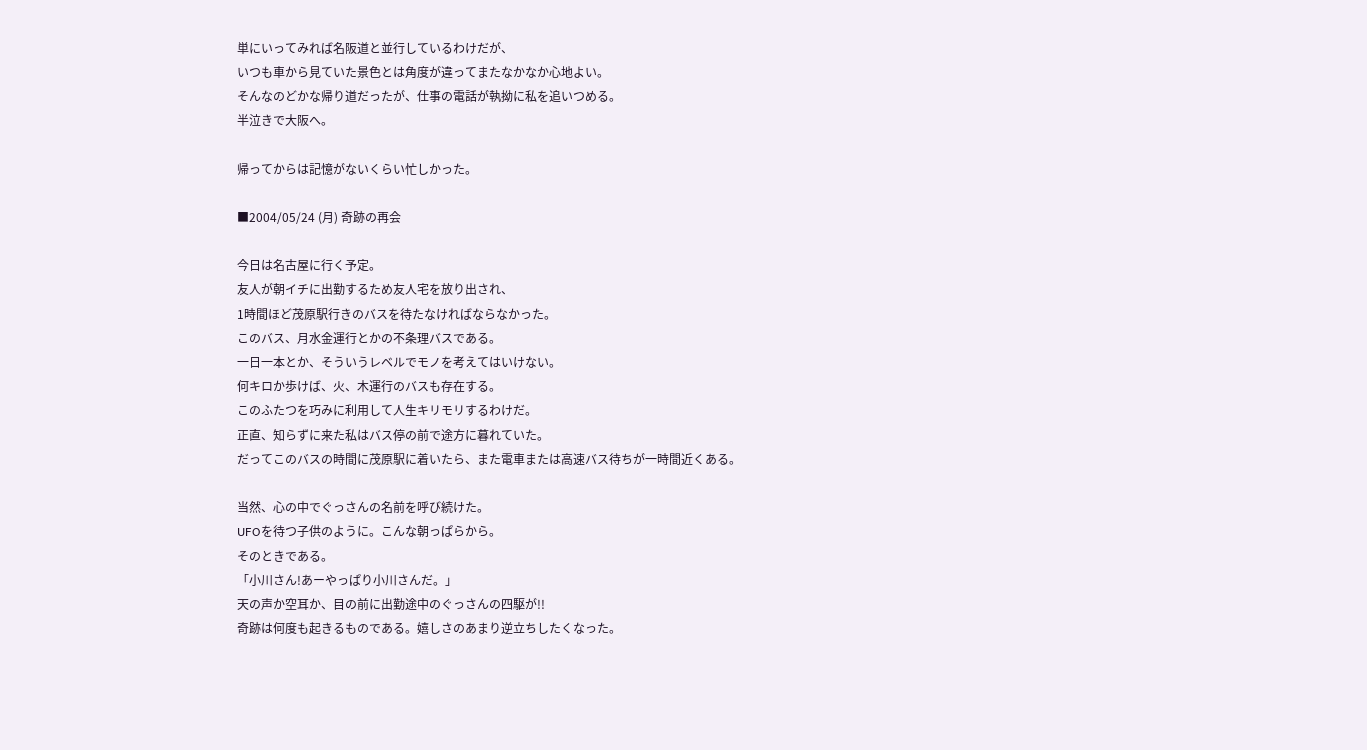単にいってみれば名阪道と並行しているわけだが、
いつも車から見ていた景色とは角度が違ってまたなかなか心地よい。
そんなのどかな帰り道だったが、仕事の電話が執拗に私を追いつめる。
半泣きで大阪へ。

帰ってからは記憶がないくらい忙しかった。

■2004/05/24 (月) 奇跡の再会

今日は名古屋に行く予定。
友人が朝イチに出勤するため友人宅を放り出され、
1時間ほど茂原駅行きのバスを待たなければならなかった。
このバス、月水金運行とかの不条理バスである。
一日一本とか、そういうレベルでモノを考えてはいけない。
何キロか歩けば、火、木運行のバスも存在する。
このふたつを巧みに利用して人生キリモリするわけだ。
正直、知らずに来た私はバス停の前で途方に暮れていた。
だってこのバスの時間に茂原駅に着いたら、また電車または高速バス待ちが一時間近くある。

当然、心の中でぐっさんの名前を呼び続けた。
UFOを待つ子供のように。こんな朝っぱらから。
そのときである。
「小川さん!あーやっぱり小川さんだ。」
天の声か空耳か、目の前に出勤途中のぐっさんの四駆が!!
奇跡は何度も起きるものである。嬉しさのあまり逆立ちしたくなった。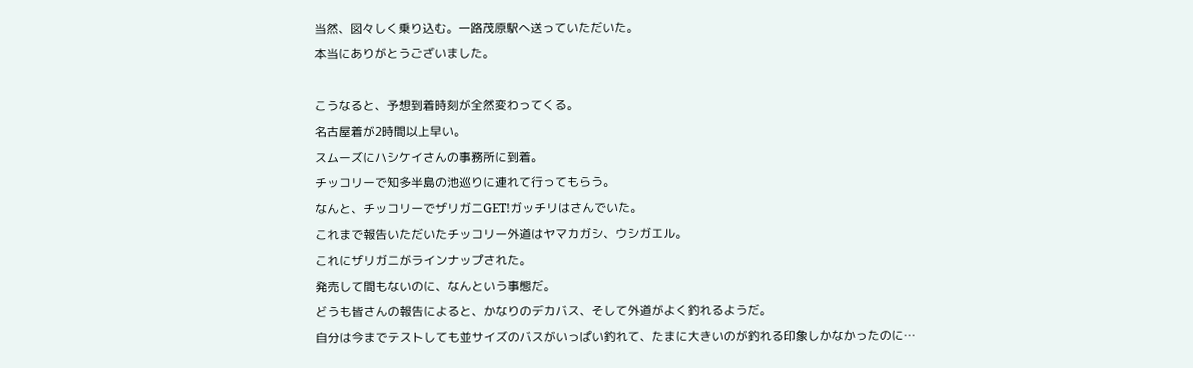当然、図々しく乗り込む。一路茂原駅へ送っていただいた。
本当にありがとうございました。

こうなると、予想到着時刻が全然変わってくる。
名古屋着が2時間以上早い。
スムーズにハシケイさんの事務所に到着。
チッコリーで知多半島の池巡りに連れて行ってもらう。
なんと、チッコリーでザリガニGET!ガッチリはさんでいた。
これまで報告いただいたチッコリー外道はヤマカガシ、ウシガエル。
これにザリガニがラインナップされた。
発売して間もないのに、なんという事態だ。
どうも皆さんの報告によると、かなりのデカバス、そして外道がよく釣れるようだ。
自分は今までテストしても並サイズのバスがいっぱい釣れて、たまに大きいのが釣れる印象しかなかったのに…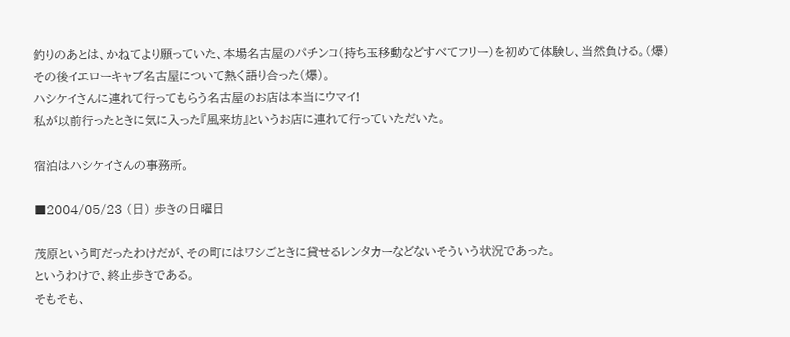釣りのあとは、かねてより願っていた、本場名古屋のパチンコ(持ち玉移動などすべてフリー)を初めて体験し、当然負ける。(爆)
その後イエローキャブ名古屋について熱く語り合った(爆)。
ハシケイさんに連れて行ってもらう名古屋のお店は本当にウマイ!
私が以前行ったときに気に入った『風来坊』というお店に連れて行っていただいた。

宿泊はハシケイさんの事務所。

■2004/05/23 (日) 歩きの日曜日

茂原という町だったわけだが、その町にはワシごときに貸せるレンタカーなどないそういう状況であった。
というわけで、終止歩きである。
そもそも、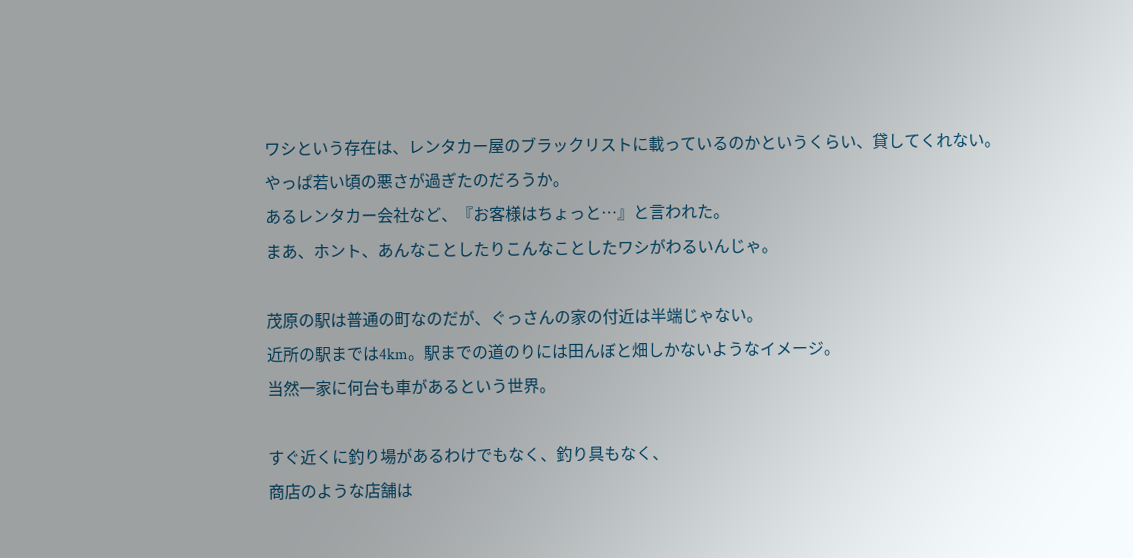ワシという存在は、レンタカー屋のブラックリストに載っているのかというくらい、貸してくれない。
やっぱ若い頃の悪さが過ぎたのだろうか。
あるレンタカー会社など、『お客様はちょっと…』と言われた。
まあ、ホント、あんなことしたりこんなことしたワシがわるいんじゃ。

茂原の駅は普通の町なのだが、ぐっさんの家の付近は半端じゃない。
近所の駅までは4km。駅までの道のりには田んぼと畑しかないようなイメージ。
当然一家に何台も車があるという世界。

すぐ近くに釣り場があるわけでもなく、釣り具もなく、
商店のような店舗は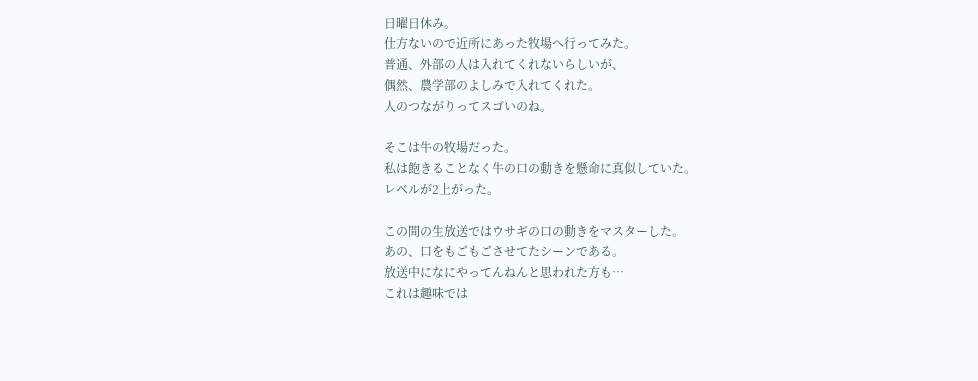日曜日休み。
仕方ないので近所にあった牧場へ行ってみた。
普通、外部の人は入れてくれないらしいが、
偶然、農学部のよしみで入れてくれた。
人のつながりってスゴいのね。

そこは牛の牧場だった。
私は飽きることなく牛の口の動きを懸命に真似していた。
レベルが2上がった。

この間の生放送ではウサギの口の動きをマスターした。
あの、口をもごもごさせてたシーンである。
放送中になにやってんねんと思われた方も…
これは趣味では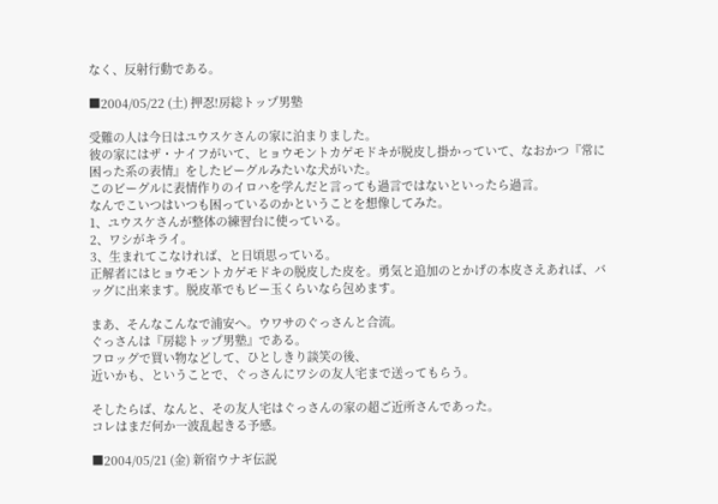なく、反射行動である。

■2004/05/22 (土) 押忍!房総トップ男塾

受難の人は今日はユウスケさんの家に泊まりました。
彼の家にはザ・ナイフがいて、ヒョウモントカゲモドキが脱皮し掛かっていて、なおかつ『常に困った系の表情』をしたビーグルみたいな犬がいた。
このビーグルに表情作りのイロハを学んだと言っても過言ではないといったら過言。
なんでこいつはいつも困っているのかということを想像してみた。
1、ユウスケさんが整体の練習台に使っている。
2、ワシがキライ。
3、生まれてこなければ、と日頃思っている。
正解者にはヒョウモントカゲモドキの脱皮した皮を。勇気と追加のとかげの本皮さえあれば、バッグに出来ます。脱皮革でもビー玉くらいなら包めます。

まあ、そんなこんなで浦安へ。ウワサのぐっさんと合流。
ぐっさんは『房総トップ男塾』である。
フロッグで買い物などして、ひとしきり談笑の後、
近いかも、ということで、ぐっさんにワシの友人宅まで送ってもらう。

そしたらば、なんと、その友人宅はぐっさんの家の超ご近所さんであった。
コレはまだ何か一波乱起きる予感。

■2004/05/21 (金) 新宿ウナギ伝説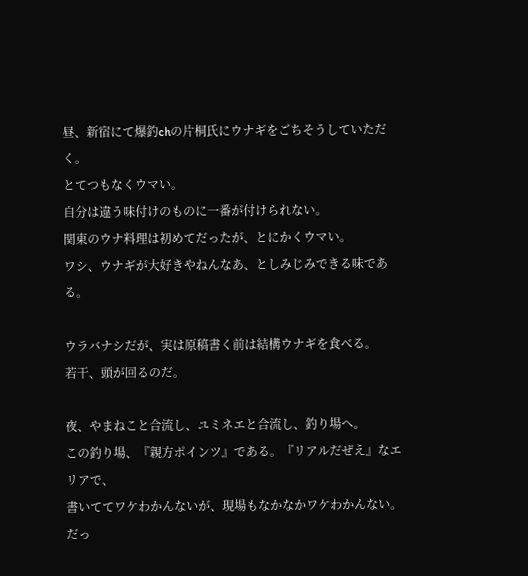昼、新宿にて爆釣chの片桐氏にウナギをごちそうしていただく。
とてつもなくウマい。
自分は違う味付けのものに一番が付けられない。
関東のウナ料理は初めてだったが、とにかくウマい。
ワシ、ウナギが大好きやねんなあ、としみじみできる味である。

ウラバナシだが、実は原稿書く前は結構ウナギを食べる。
若干、頭が回るのだ。

夜、やまねこと合流し、ユミネエと合流し、釣り場へ。
この釣り場、『親方ポインツ』である。『リアルだぜえ』なエリアで、
書いててワケわかんないが、現場もなかなかワケわかんない。
だっ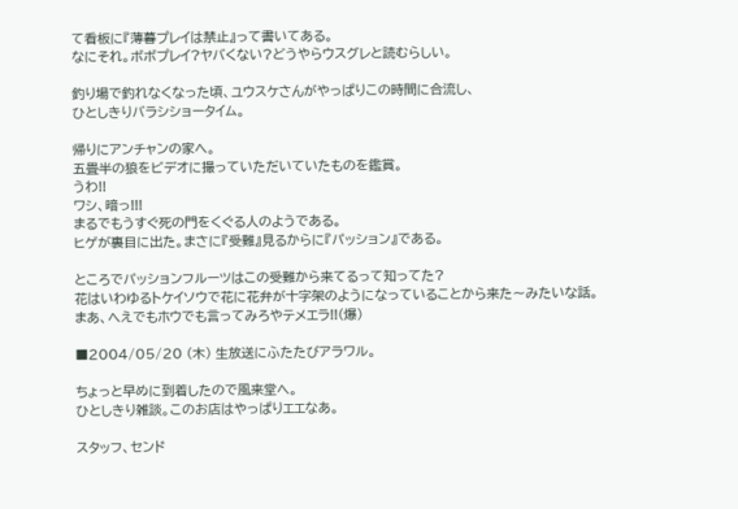て看板に『薄暮プレイは禁止』って書いてある。
なにそれ。ボボプレイ?ヤバくない?どうやらウスグレと読むらしい。

釣り場で釣れなくなった頃、ユウスケさんがやっぱりこの時間に合流し、
ひとしきりバラシショータイム。

帰りにアンチャンの家へ。
五畳半の狼をビデオに撮っていただいていたものを鑑賞。
うわ!!
ワシ、暗っ!!!
まるでもうすぐ死の門をくぐる人のようである。
ヒゲが裏目に出た。まさに『受難』見るからに『パッション』である。

ところでパッションフルーツはこの受難から来てるって知ってた?
花はいわゆるトケイソウで花に花弁が十字架のようになっていることから来た〜みたいな話。
まあ、へえでもホウでも言ってみろやテメエラ!!(爆)

■2004/05/20 (木) 生放送にふたたびアラワル。

ちょっと早めに到着したので風来堂へ。
ひとしきり雑談。このお店はやっぱりエエなあ。

スタッフ、センド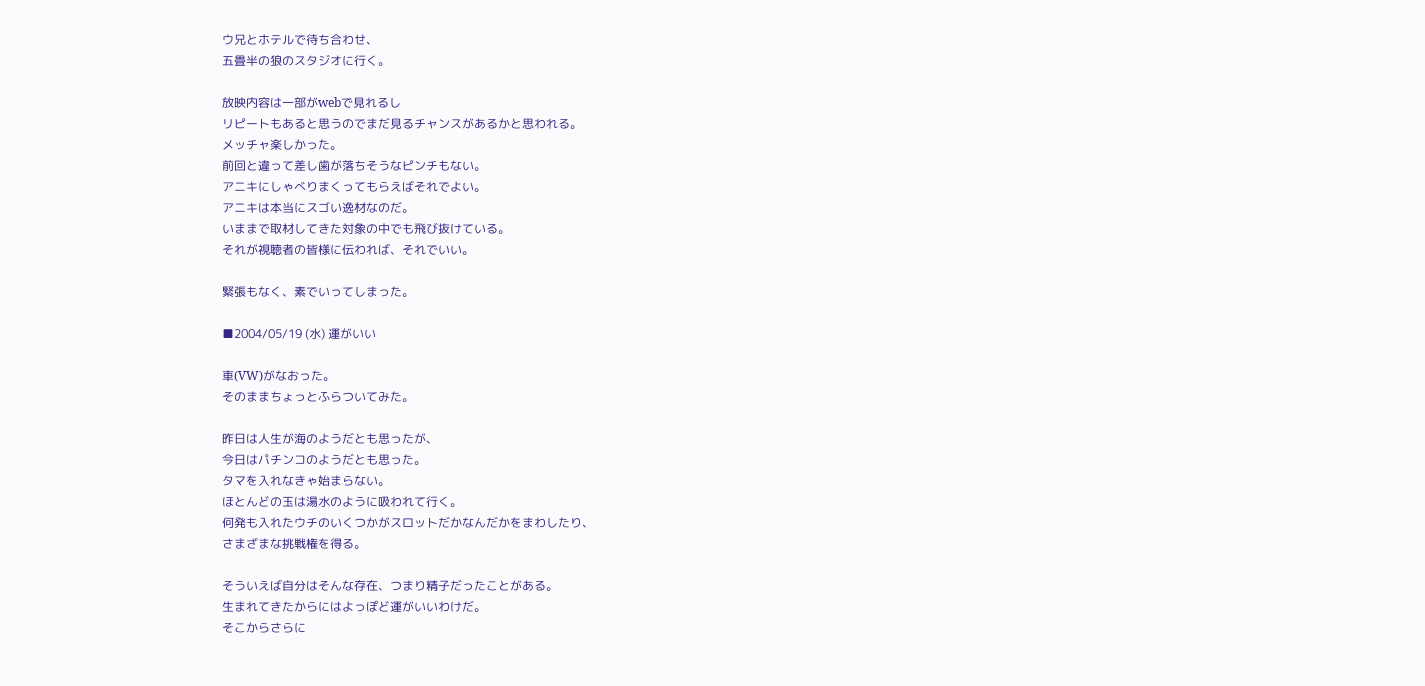ウ兄とホテルで待ち合わせ、
五畳半の狼のスタジオに行く。

放映内容は一部がwebで見れるし
リピートもあると思うのでまだ見るチャンスがあるかと思われる。
メッチャ楽しかった。
前回と違って差し歯が落ちそうなピンチもない。
アニキにしゃべりまくってもらえばそれでよい。
アニキは本当にスゴい逸材なのだ。
いままで取材してきた対象の中でも飛び抜けている。
それが視聴者の皆様に伝われば、それでいい。

緊張もなく、素でいってしまった。

■2004/05/19 (水) 運がいい

車(VW)がなおった。
そのままちょっとふらついてみた。

昨日は人生が海のようだとも思ったが、
今日はパチンコのようだとも思った。
タマを入れなきゃ始まらない。
ほとんどの玉は湯水のように吸われて行く。
何発も入れたウチのいくつかがスロットだかなんだかをまわしたり、
さまざまな挑戦権を得る。

そういえば自分はそんな存在、つまり精子だったことがある。
生まれてきたからにはよっぽど運がいいわけだ。
そこからさらに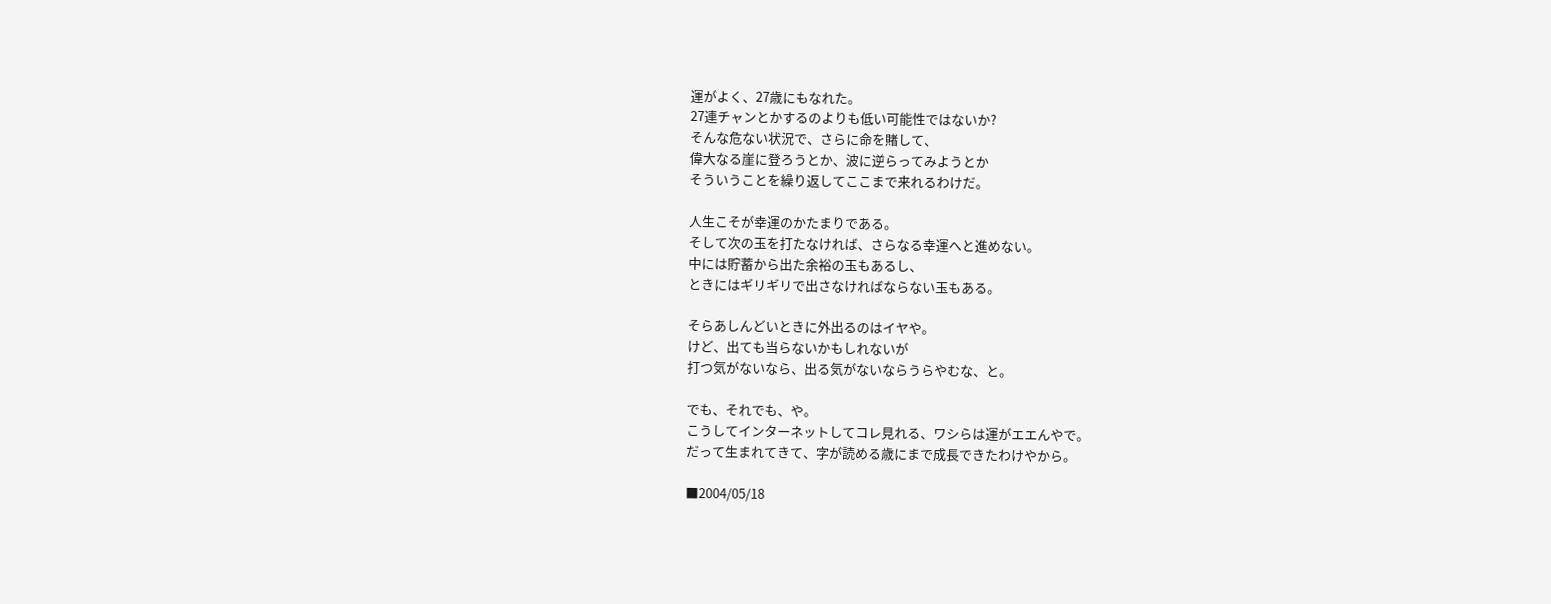運がよく、27歳にもなれた。
27連チャンとかするのよりも低い可能性ではないか?
そんな危ない状況で、さらに命を賭して、
偉大なる崖に登ろうとか、波に逆らってみようとか
そういうことを繰り返してここまで来れるわけだ。

人生こそが幸運のかたまりである。
そして次の玉を打たなければ、さらなる幸運へと進めない。
中には貯蓄から出た余裕の玉もあるし、
ときにはギリギリで出さなければならない玉もある。

そらあしんどいときに外出るのはイヤや。
けど、出ても当らないかもしれないが
打つ気がないなら、出る気がないならうらやむな、と。

でも、それでも、や。
こうしてインターネットしてコレ見れる、ワシらは運がエエんやで。
だって生まれてきて、字が読める歳にまで成長できたわけやから。

■2004/05/18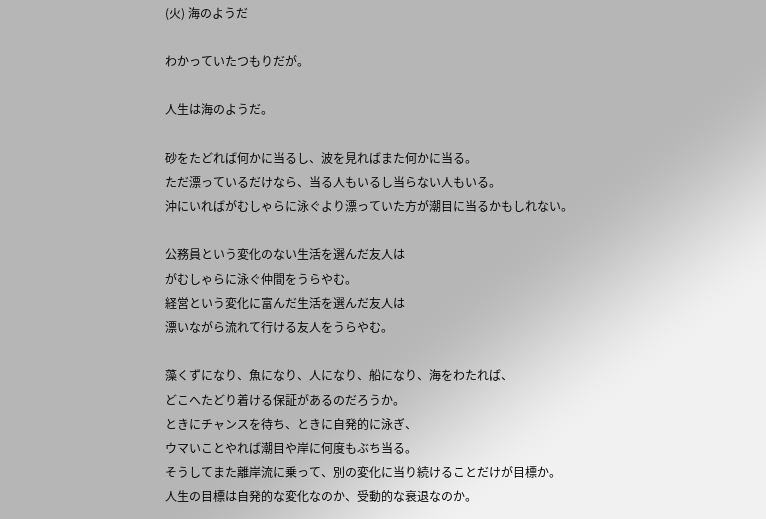(火) 海のようだ

わかっていたつもりだが。

人生は海のようだ。

砂をたどれば何かに当るし、波を見ればまた何かに当る。
ただ漂っているだけなら、当る人もいるし当らない人もいる。
沖にいればがむしゃらに泳ぐより漂っていた方が潮目に当るかもしれない。

公務員という変化のない生活を選んだ友人は
がむしゃらに泳ぐ仲間をうらやむ。
経営という変化に富んだ生活を選んだ友人は
漂いながら流れて行ける友人をうらやむ。

藻くずになり、魚になり、人になり、船になり、海をわたれば、
どこへたどり着ける保証があるのだろうか。
ときにチャンスを待ち、ときに自発的に泳ぎ、
ウマいことやれば潮目や岸に何度もぶち当る。
そうしてまた離岸流に乗って、別の変化に当り続けることだけが目標か。
人生の目標は自発的な変化なのか、受動的な衰退なのか。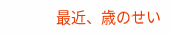最近、歳のせい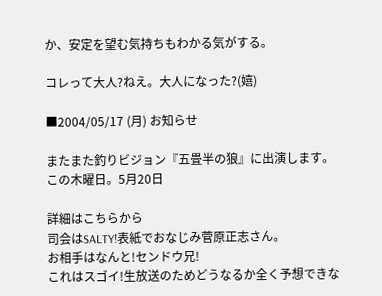か、安定を望む気持ちもわかる気がする。

コレって大人?ねえ。大人になった?(嬉)

■2004/05/17 (月) お知らせ

またまた釣りビジョン『五畳半の狼』に出演します。
この木曜日。5月20日

詳細はこちらから
司会はSALTY!表紙でおなじみ菅原正志さん。
お相手はなんと!センドウ兄!
これはスゴイ!生放送のためどうなるか全く予想できな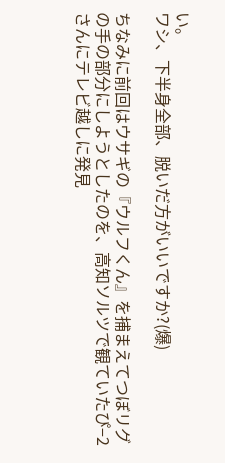い。
ワシ、下半身全部、脱いだ方がいいですか?(爆)

ちなみに前回はウサギの『ウルフくん』を捕まえてつぼリグの手の部分にしようとしたのを、高知ソルツで観ていたぴ−2さんにテレビ越しに発見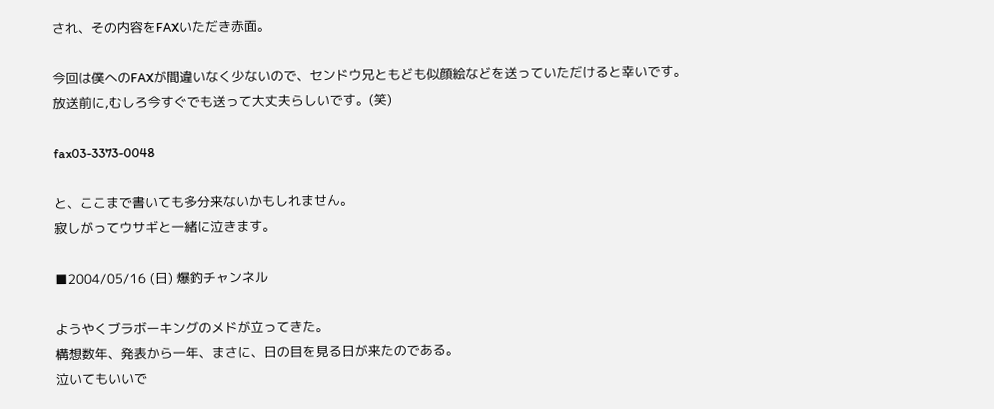され、その内容をFAXいただき赤面。

今回は僕へのFAXが間違いなく少ないので、センドウ兄ともども似顔絵などを送っていただけると幸いです。
放送前に,むしろ今すぐでも送って大丈夫らしいです。(笑)

fax03-3373-0048

と、ここまで書いても多分来ないかもしれません。
寂しがってウサギと一緒に泣きます。

■2004/05/16 (日) 爆釣チャンネル

ようやくブラボーキングのメドが立ってきた。
構想数年、発表から一年、まさに、日の目を見る日が来たのである。
泣いてもいいで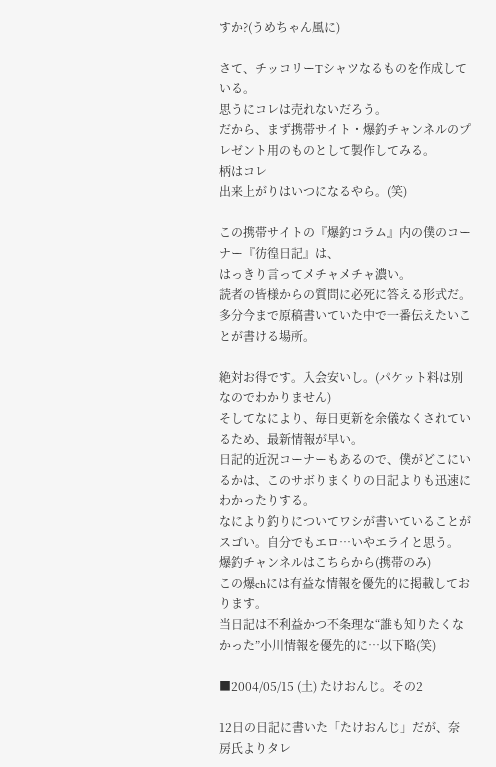すか?(うめちゃん風に)

さて、チッコリーTシャツなるものを作成している。
思うにコレは売れないだろう。
だから、まず携帯サイト・爆釣チャンネルのプレゼント用のものとして製作してみる。
柄はコレ
出来上がりはいつになるやら。(笑)

この携帯サイトの『爆釣コラム』内の僕のコーナー『彷徨日記』は、
はっきり言ってメチャメチャ濃い。
読者の皆様からの質問に必死に答える形式だ。
多分今まで原稿書いていた中で一番伝えたいことが書ける場所。

絶対お得です。入会安いし。(パケット料は別なのでわかりません)
そしてなにより、毎日更新を余儀なくされているため、最新情報が早い。
日記的近況コーナーもあるので、僕がどこにいるかは、このサボりまくりの日記よりも迅速にわかったりする。
なにより釣りについてワシが書いていることがスゴい。自分でもエロ…いやエライと思う。
爆釣チャンネルはこちらから(携帯のみ)
この爆chには有益な情報を優先的に掲載しております。
当日記は不利益かつ不条理な“誰も知りたくなかった”小川情報を優先的に…以下略(笑)

■2004/05/15 (土) たけおんじ。その2

12日の日記に書いた「たけおんじ」だが、奈房氏よりタレ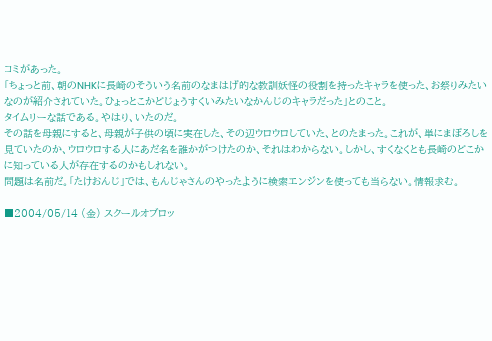コミがあった。
「ちょっと前、朝のNHKに長崎のそういう名前のなまはげ的な教訓妖怪の役割を持ったキャラを使った、お祭りみたいなのが紹介されていた。ひょっとこかどじょうすくいみたいなかんじのキャラだった」とのこと。
タイムリーな話である。やはり、いたのだ。
その話を母親にすると、母親が子供の頃に実在した、その辺ウロウロしていた、とのたまった。これが、単にまぼろしを見ていたのか、ウロウロする人にあだ名を誰かがつけたのか、それはわからない。しかし、すくなくとも長崎のどこかに知っている人が存在するのかもしれない。
問題は名前だ。「たけおんじ」では、もんじゃさんのやったように検索エンジンを使っても当らない。情報求む。

■2004/05/14 (金) スクールオブロッ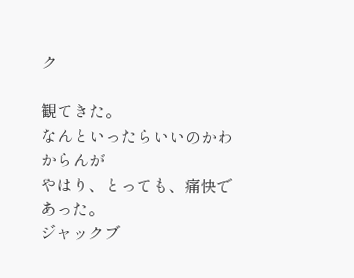ク

観てきた。
なんといったらいいのかわからんが
やはり、とっても、痛快であった。
ジャックブ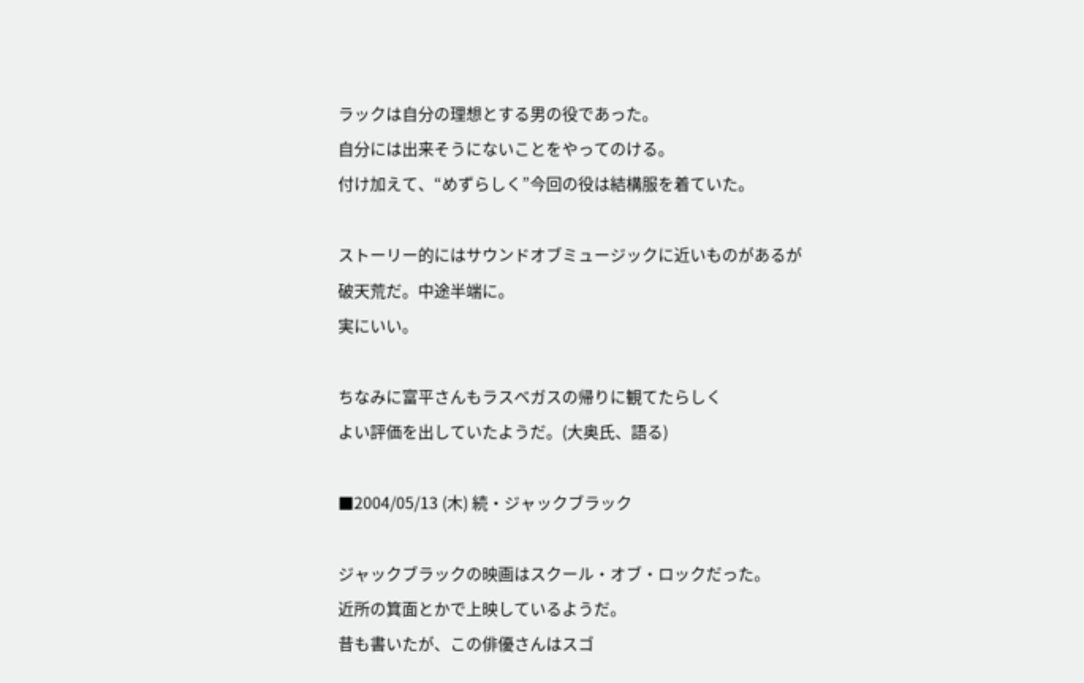ラックは自分の理想とする男の役であった。
自分には出来そうにないことをやってのける。
付け加えて、“めずらしく”今回の役は結構服を着ていた。

ストーリー的にはサウンドオブミュージックに近いものがあるが
破天荒だ。中途半端に。
実にいい。

ちなみに富平さんもラスベガスの帰りに観てたらしく
よい評価を出していたようだ。(大奥氏、語る)

■2004/05/13 (木) 続・ジャックブラック

ジャックブラックの映画はスクール・オブ・ロックだった。
近所の箕面とかで上映しているようだ。
昔も書いたが、この俳優さんはスゴ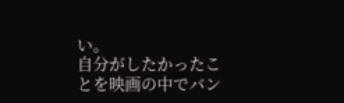い。
自分がしたかったことを映画の中でバン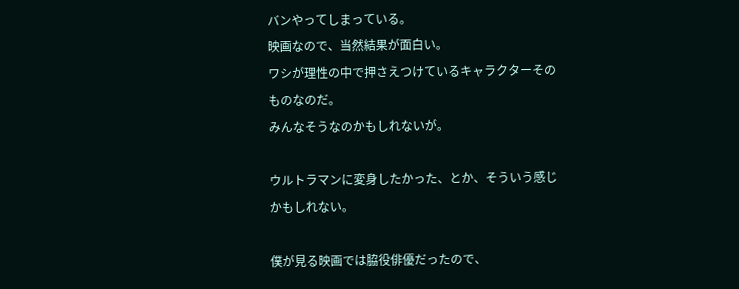バンやってしまっている。
映画なので、当然結果が面白い。
ワシが理性の中で押さえつけているキャラクターそのものなのだ。
みんなそうなのかもしれないが。

ウルトラマンに変身したかった、とか、そういう感じかもしれない。

僕が見る映画では脇役俳優だったので、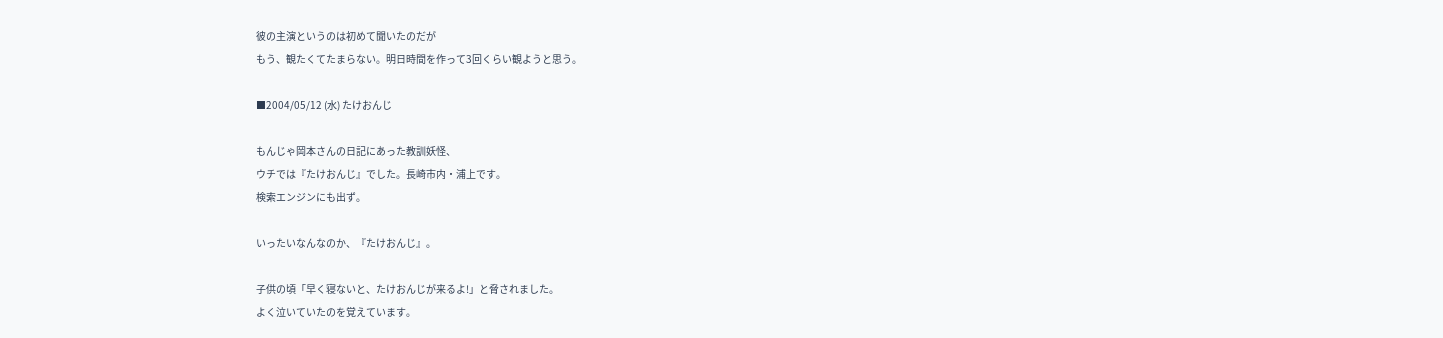彼の主演というのは初めて聞いたのだが
もう、観たくてたまらない。明日時間を作って3回くらい観ようと思う。

■2004/05/12 (水) たけおんじ

もんじゃ岡本さんの日記にあった教訓妖怪、
ウチでは『たけおんじ』でした。長崎市内・浦上です。
検索エンジンにも出ず。

いったいなんなのか、『たけおんじ』。

子供の頃「早く寝ないと、たけおんじが来るよ!」と脅されました。
よく泣いていたのを覚えています。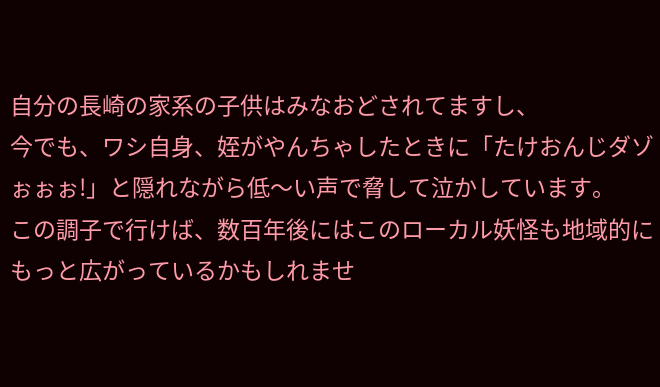自分の長崎の家系の子供はみなおどされてますし、
今でも、ワシ自身、姪がやんちゃしたときに「たけおんじダゾぉぉぉ!」と隠れながら低〜い声で脅して泣かしています。
この調子で行けば、数百年後にはこのローカル妖怪も地域的にもっと広がっているかもしれませ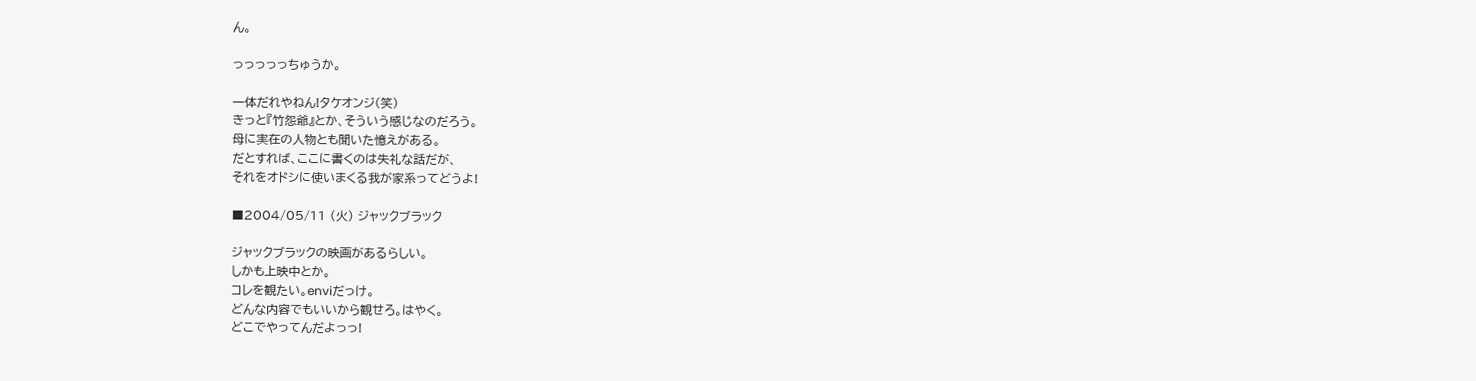ん。

っっっっっちゅうか。

一体だれやねん!タケオンジ(笑)
きっと『竹怨爺』とか、そういう感じなのだろう。
母に実在の人物とも聞いた憶えがある。
だとすれば、ここに書くのは失礼な話だが、
それをオドシに使いまくる我が家系ってどうよ!

■2004/05/11 (火) ジャックブラック

ジャックブラックの映画があるらしい。
しかも上映中とか。
コレを観たい。enviだっけ。
どんな内容でもいいから観せろ。はやく。
どこでやってんだよっっ!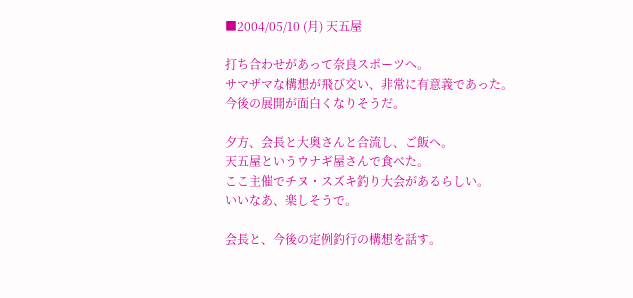■2004/05/10 (月) 天五屋

打ち合わせがあって奈良スポーツへ。
サマザマな構想が飛び交い、非常に有意義であった。
今後の展開が面白くなりそうだ。

夕方、会長と大奥さんと合流し、ご飯へ。
天五屋というウナギ屋さんで食べた。
ここ主催でチヌ・スズキ釣り大会があるらしい。
いいなあ、楽しそうで。

会長と、今後の定例釣行の構想を話す。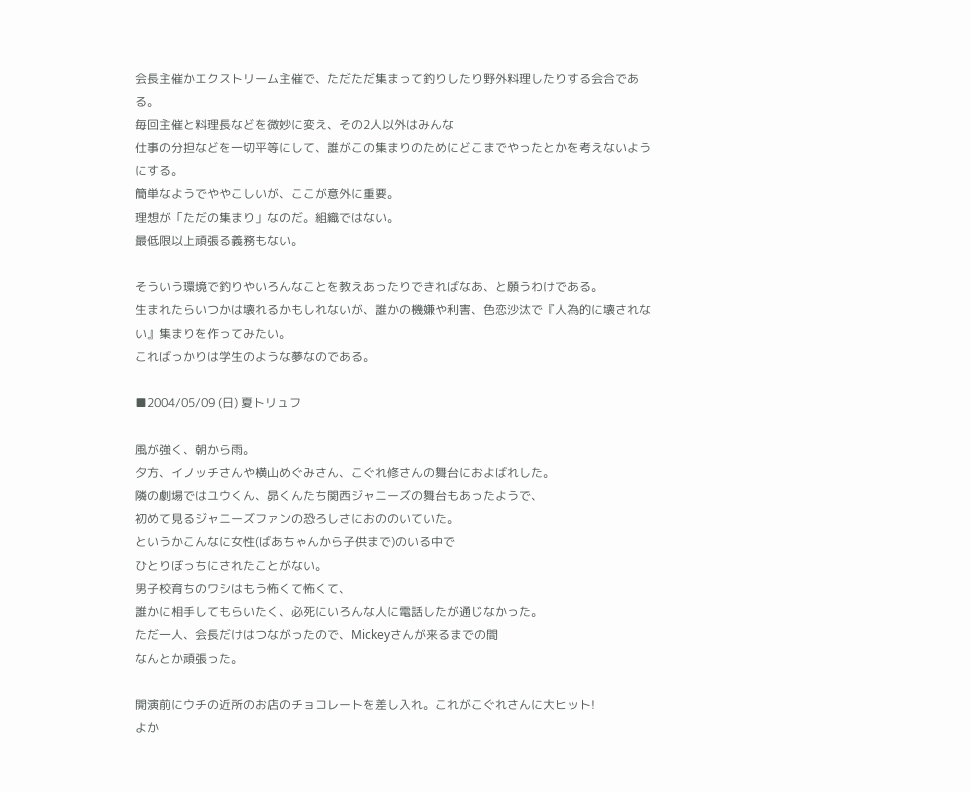会長主催かエクストリーム主催で、ただただ集まって釣りしたり野外料理したりする会合である。
毎回主催と料理長などを微妙に変え、その2人以外はみんな
仕事の分担などを一切平等にして、誰がこの集まりのためにどこまでやったとかを考えないようにする。
簡単なようでややこしいが、ここが意外に重要。
理想が「ただの集まり」なのだ。組織ではない。
最低限以上頑張る義務もない。

そういう環境で釣りやいろんなことを教えあったりできればなあ、と願うわけである。
生まれたらいつかは壊れるかもしれないが、誰かの機嫌や利害、色恋沙汰で『人為的に壊されない』集まりを作ってみたい。
こればっかりは学生のような夢なのである。

■2004/05/09 (日) 夏トリュフ

風が強く、朝から雨。
夕方、イノッチさんや横山めぐみさん、こぐれ修さんの舞台におよばれした。
隣の劇場ではユウくん、昴くんたち関西ジャニーズの舞台もあったようで、
初めて見るジャニーズファンの恐ろしさにおののいていた。
というかこんなに女性(ばあちゃんから子供まで)のいる中で
ひとりぼっちにされたことがない。
男子校育ちのワシはもう怖くて怖くて、
誰かに相手してもらいたく、必死にいろんな人に電話したが通じなかった。
ただ一人、会長だけはつながったので、Mickeyさんが来るまでの間
なんとか頑張った。

開演前にウチの近所のお店のチョコレートを差し入れ。これがこぐれさんに大ヒット!
よか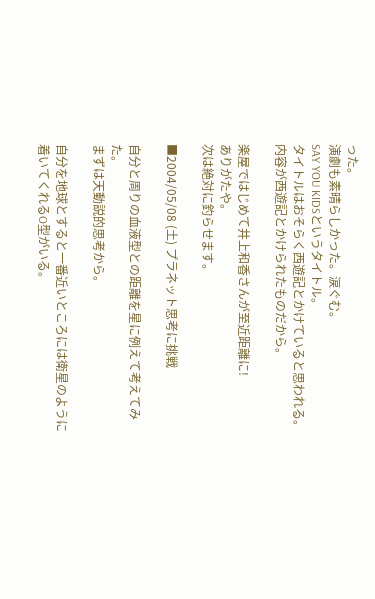った。
演劇も素晴らしかった。涙ぐむ。
SAY YOU KIDSというタイトル。
タイトルはおそらく西遊記とかけていると思われる。
内容が西遊記とかけられたものだから。

楽屋ではじめて井上和香さんが至近距離に!
ありがたや。
次は絶対に釣らせます。

■2004/05/08 (土) プラネット思考に挑戦

自分と周りの血液型との距離を星に例えて考えてみた。
まずは天動説的思考から。

自分を地球とすると一番近いところには衛星のように着いてくれるO型がいる。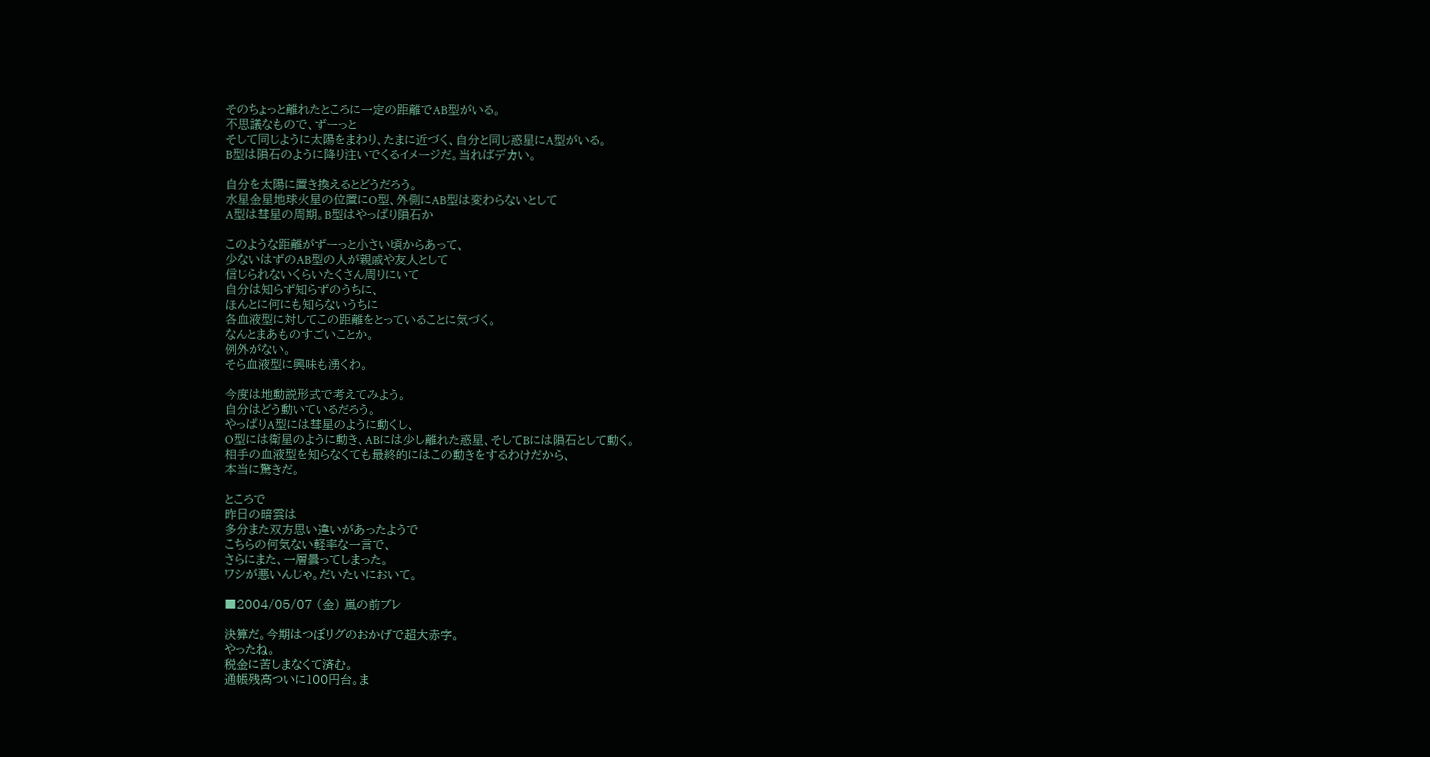そのちょっと離れたところに一定の距離でAB型がいる。
不思議なもので、ずーっと
そして同じように太陽をまわり、たまに近づく、自分と同じ惑星にA型がいる。
B型は隕石のように降り注いでくるイメージだ。当ればデカい。

自分を太陽に置き換えるとどうだろう。
水星金星地球火星の位置にO型、外側にAB型は変わらないとして
A型は彗星の周期。B型はやっぱり隕石か

このような距離がずーっと小さい頃からあって、
少ないはずのAB型の人が親戚や友人として
信じられないくらいたくさん周りにいて
自分は知らず知らずのうちに、
ほんとに何にも知らないうちに
各血液型に対してこの距離をとっていることに気づく。
なんとまあものすごいことか。
例外がない。
そら血液型に興味も湧くわ。

今度は地動説形式で考えてみよう。
自分はどう動いているだろう。
やっぱりA型には彗星のように動くし、
O型には衛星のように動き、ABには少し離れた惑星、そしてBには隕石として動く。
相手の血液型を知らなくても最終的にはこの動きをするわけだから、
本当に驚きだ。

ところで
昨日の暗雲は
多分また双方思い違いがあったようで
こちらの何気ない軽率な一言で、
さらにまた、一層曇ってしまった。
ワシが悪いんじゃ。だいたいにおいて。

■2004/05/07 (金) 嵐の前ブレ

決算だ。今期はつぼリグのおかげで超大赤字。
やったね。
税金に苦しまなくて済む。
通帳残高ついに100円台。ま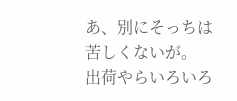あ、別にそっちは苦しくないが。
出荷やらいろいろ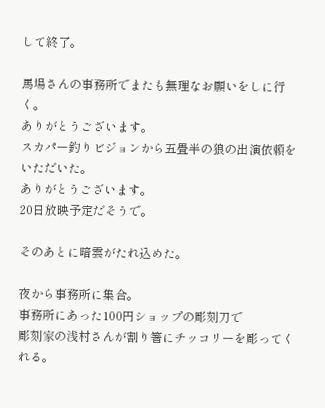して終了。

馬場さんの事務所でまたも無理なお願いをしに行く。
ありがとうございます。
スカパー釣りビジョンから五畳半の狼の出演依頼をいただいた。
ありがとうございます。
20日放映予定だそうで。

そのあとに暗雲がたれ込めた。

夜から事務所に集合。
事務所にあった100円ショップの彫刻刀で
彫刻家の浅村さんが割り箸にチッコリーを彫ってくれる。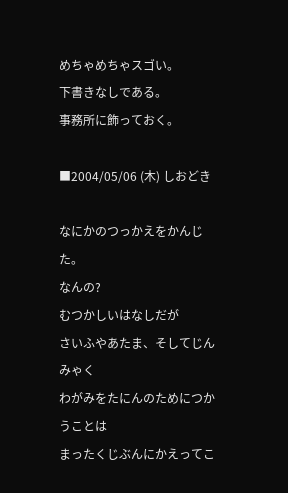めちゃめちゃスゴい。
下書きなしである。
事務所に飾っておく。

■2004/05/06 (木) しおどき

なにかのつっかえをかんじた。
なんの?
むつかしいはなしだが
さいふやあたま、そしてじんみゃく
わがみをたにんのためにつかうことは
まったくじぶんにかえってこ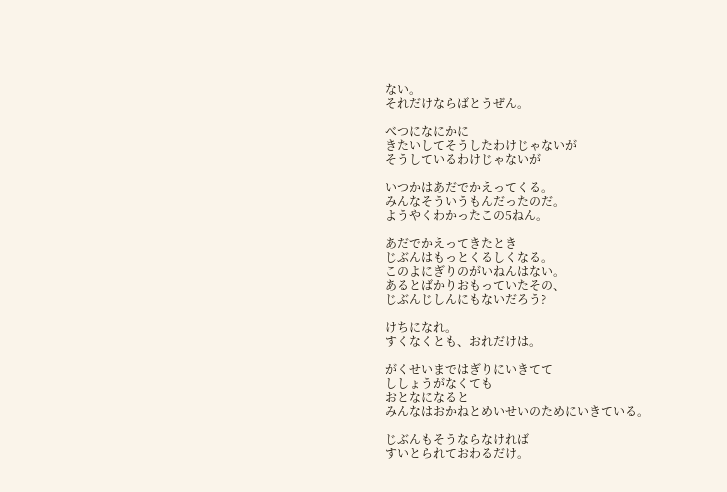ない。
それだけならばとうぜん。

べつになにかに
きたいしてそうしたわけじゃないが
そうしているわけじゃないが

いつかはあだでかえってくる。
みんなそういうもんだったのだ。
ようやくわかったこの5ねん。

あだでかえってきたとき
じぶんはもっとくるしくなる。
このよにぎりのがいねんはない。
あるとばかりおもっていたその、
じぶんじしんにもないだろう?

けちになれ。
すくなくとも、おれだけは。

がくせいまではぎりにいきてて
ししょうがなくても
おとなになると
みんなはおかねとめいせいのためにいきている。

じぶんもそうならなければ
すいとられておわるだけ。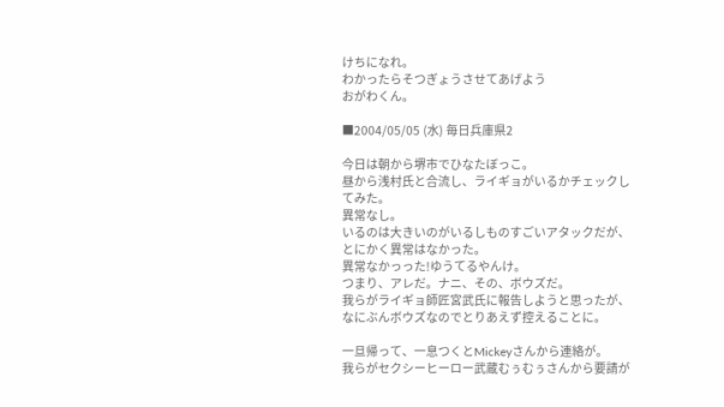けちになれ。
わかったらそつぎょうさせてあげよう
おがわくん。

■2004/05/05 (水) 毎日兵庫県2

今日は朝から堺市でひなたぼっこ。
昼から浅村氏と合流し、ライギョがいるかチェックしてみた。
異常なし。
いるのは大きいのがいるしものすごいアタックだが、とにかく異常はなかった。
異常なかっった!ゆうてるやんけ。
つまり、アレだ。ナニ、その、ボウズだ。
我らがライギョ師匠宮武氏に報告しようと思ったが、なにぶんボウズなのでとりあえず控えることに。

一旦帰って、一息つくとMickeyさんから連絡が。
我らがセクシーヒーロー武蔵むぅむぅさんから要請が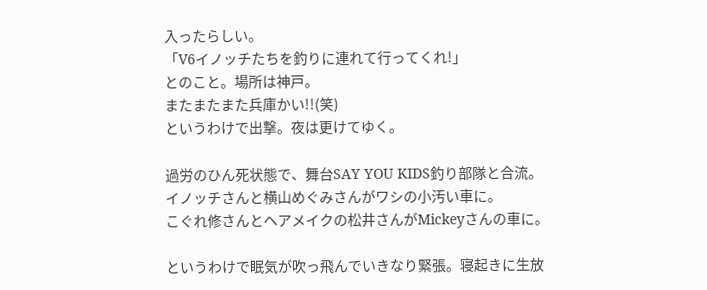入ったらしい。
「V6イノッチたちを釣りに連れて行ってくれ!」
とのこと。場所は神戸。
またまたまた兵庫かい!!(笑)
というわけで出撃。夜は更けてゆく。

過労のひん死状態で、舞台SAY YOU KIDS釣り部隊と合流。
イノッチさんと横山めぐみさんがワシの小汚い車に。
こぐれ修さんとヘアメイクの松井さんがMickeyさんの車に。

というわけで眠気が吹っ飛んでいきなり緊張。寝起きに生放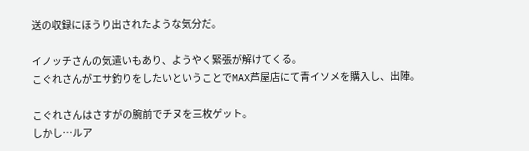送の収録にほうり出されたような気分だ。

イノッチさんの気遣いもあり、ようやく緊張が解けてくる。
こぐれさんがエサ釣りをしたいということでMAX芦屋店にて青イソメを購入し、出陣。

こぐれさんはさすがの腕前でチヌを三枚ゲット。
しかし…ルア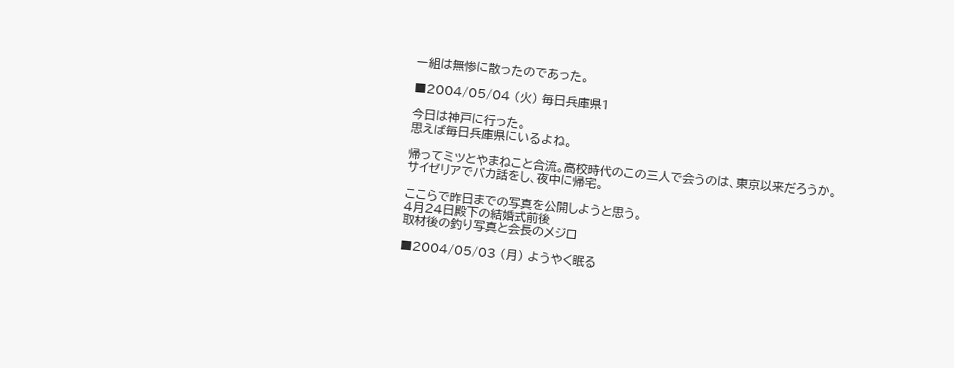ー組は無惨に散ったのであった。

■2004/05/04 (火) 毎日兵庫県1

今日は神戸に行った。
思えば毎日兵庫県にいるよね。

帰ってミツとやまねこと合流。高校時代のこの三人で会うのは、東京以来だろうか。
サイゼリアでバカ話をし、夜中に帰宅。

ここらで昨日までの写真を公開しようと思う。
4月24日殿下の結婚式前後
取材後の釣り写真と会長のメジロ

■2004/05/03 (月) ようやく眠る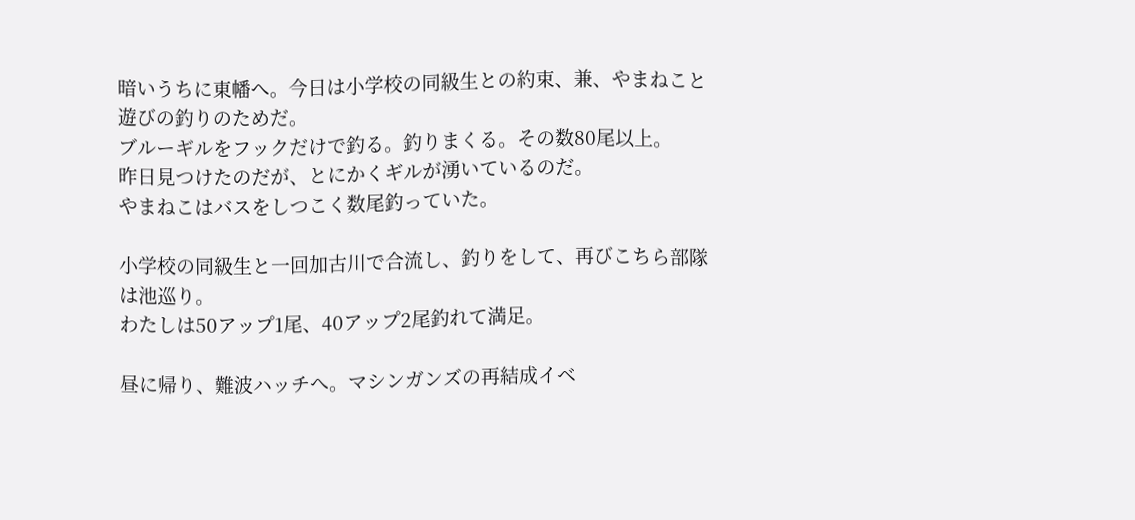暗いうちに東幡へ。今日は小学校の同級生との約束、兼、やまねこと遊びの釣りのためだ。
ブルーギルをフックだけで釣る。釣りまくる。その数80尾以上。
昨日見つけたのだが、とにかくギルが湧いているのだ。
やまねこはバスをしつこく数尾釣っていた。

小学校の同級生と一回加古川で合流し、釣りをして、再びこちら部隊は池巡り。
わたしは50アップ1尾、40アップ2尾釣れて満足。

昼に帰り、難波ハッチへ。マシンガンズの再結成イベ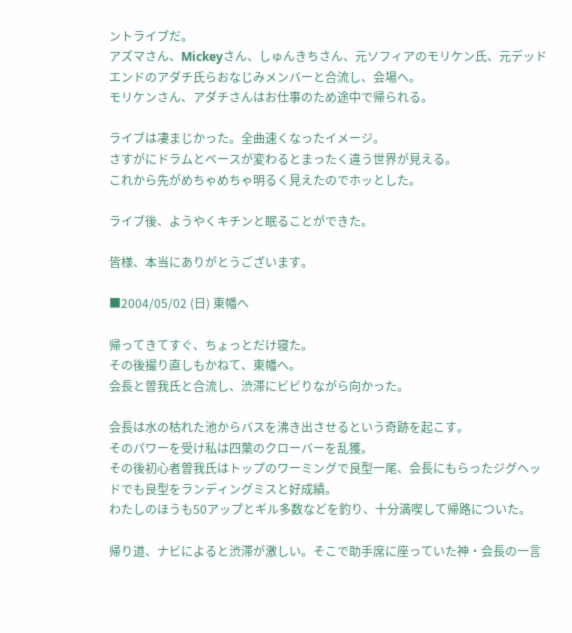ントライブだ。
アズマさん、Mickeyさん、しゅんきちさん、元ソフィアのモリケン氏、元デッドエンドのアダチ氏らおなじみメンバーと合流し、会場へ。
モリケンさん、アダチさんはお仕事のため途中で帰られる。

ライブは凄まじかった。全曲速くなったイメージ。
さすがにドラムとベースが変わるとまったく違う世界が見える。
これから先がめちゃめちゃ明るく見えたのでホッとした。

ライブ後、ようやくキチンと眠ることができた。

皆様、本当にありがとうございます。

■2004/05/02 (日) 東幡へ

帰ってきてすぐ、ちょっとだけ寝た。
その後撮り直しもかねて、東幡へ。
会長と曽我氏と合流し、渋滞にビビりながら向かった。

会長は水の枯れた池からバスを沸き出させるという奇跡を起こす。
そのパワーを受け私は四葉のクローバーを乱獲。
その後初心者曽我氏はトップのワーミングで良型一尾、会長にもらったジグヘッドでも良型をランディングミスと好成績。
わたしのほうも50アップとギル多数などを釣り、十分満喫して帰路についた。

帰り道、ナビによると渋滞が激しい。そこで助手席に座っていた神・会長の一言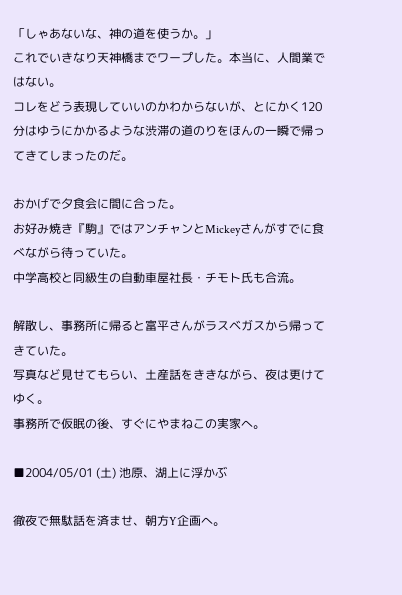「しゃあないな、神の道を使うか。」
これでいきなり天神橋までワープした。本当に、人間業ではない。
コレをどう表現していいのかわからないが、とにかく120分はゆうにかかるような渋滞の道のりをほんの一瞬で帰ってきてしまったのだ。

おかげで夕食会に間に合った。
お好み焼き『駒』ではアンチャンとMickeyさんがすでに食べながら待っていた。
中学高校と同級生の自動車屋社長・チモト氏も合流。

解散し、事務所に帰ると富平さんがラスベガスから帰ってきていた。
写真など見せてもらい、土産話をききながら、夜は更けてゆく。
事務所で仮眠の後、すぐにやまねこの実家へ。

■2004/05/01 (土) 池原、湖上に浮かぶ

徹夜で無駄話を済ませ、朝方Y企画へ。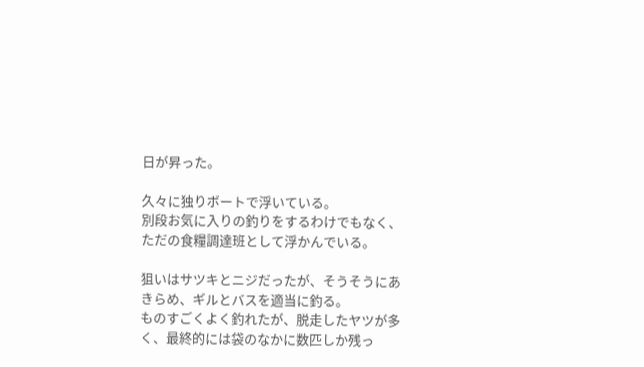日が昇った。

久々に独りボートで浮いている。
別段お気に入りの釣りをするわけでもなく、
ただの食糧調達班として浮かんでいる。

狙いはサツキとニジだったが、そうそうにあきらめ、ギルとバスを適当に釣る。
ものすごくよく釣れたが、脱走したヤツが多く、最終的には袋のなかに数匹しか残っ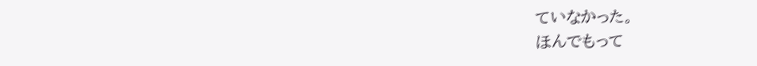ていなかった。
ほんでもって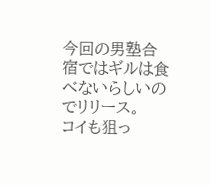今回の男塾合宿ではギルは食べないらしいのでリリース。
コイも狙っ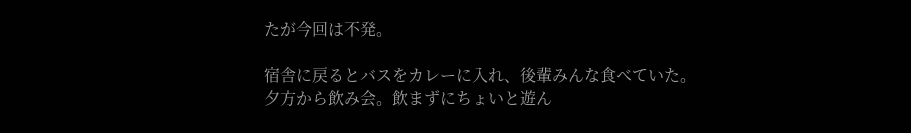たが今回は不発。

宿舎に戻るとバスをカレーに入れ、後輩みんな食べていた。
夕方から飲み会。飲まずにちょいと遊ん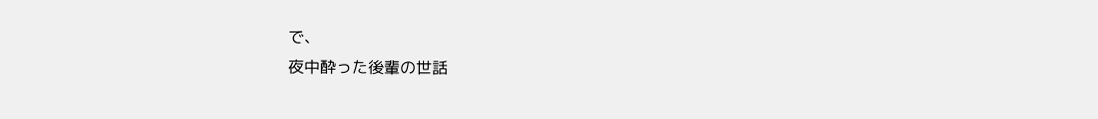で、
夜中酔った後輩の世話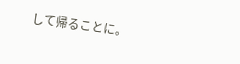して帰ることに。